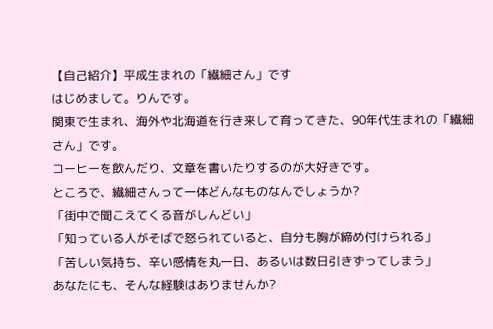【自己紹介】平成生まれの「繊細さん」です
はじめまして。りんです。
関東で生まれ、海外や北海道を行き来して育ってきた、90年代生まれの「繊細さん」です。
コーヒーを飲んだり、文章を書いたりするのが大好きです。
ところで、繊細さんって一体どんなものなんでしょうか?
「街中で聞こえてくる音がしんどい」
「知っている人がそばで怒られていると、自分も胸が締め付けられる」
「苦しい気持ち、辛い感情を丸一日、あるいは数日引きずってしまう」
あなたにも、そんな経験はありませんか?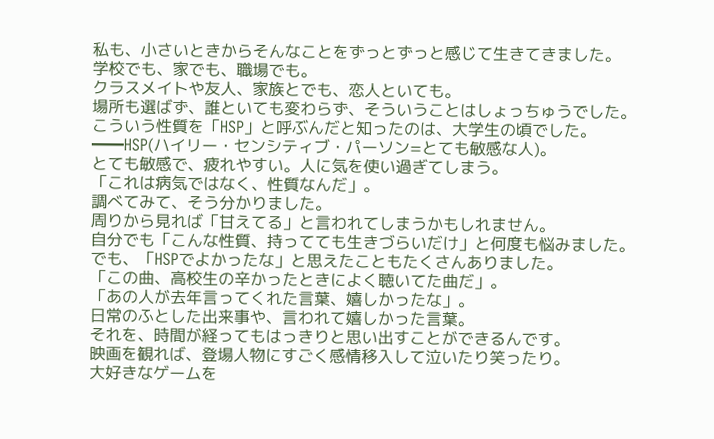私も、小さいときからそんなことをずっとずっと感じて生きてきました。
学校でも、家でも、職場でも。
クラスメイトや友人、家族とでも、恋人といても。
場所も選ばず、誰といても変わらず、そういうことはしょっちゅうでした。
こういう性質を「HSP」と呼ぶんだと知ったのは、大学生の頃でした。
━━HSP(ハイリー・センシティブ・パーソン=とても敏感な人)。
とても敏感で、疲れやすい。人に気を使い過ぎてしまう。
「これは病気ではなく、性質なんだ」。
調べてみて、そう分かりました。
周りから見れば「甘えてる」と言われてしまうかもしれません。
自分でも「こんな性質、持ってても生きづらいだけ」と何度も悩みました。
でも、「HSPでよかったな」と思えたこともたくさんありました。
「この曲、高校生の辛かったときによく聴いてた曲だ」。
「あの人が去年言ってくれた言葉、嬉しかったな」。
日常のふとした出来事や、言われて嬉しかった言葉。
それを、時間が経ってもはっきりと思い出すことができるんです。
映画を観れば、登場人物にすごく感情移入して泣いたり笑ったり。
大好きなゲームを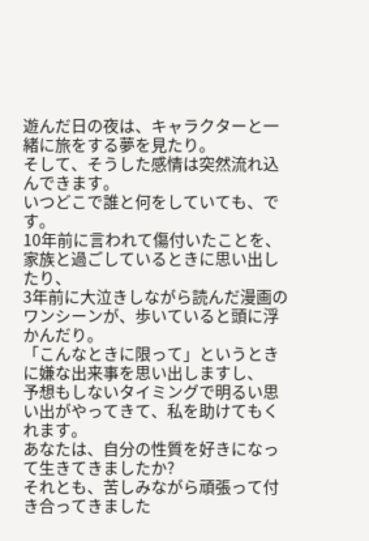遊んだ日の夜は、キャラクターと一緒に旅をする夢を見たり。
そして、そうした感情は突然流れ込んできます。
いつどこで誰と何をしていても、です。
10年前に言われて傷付いたことを、家族と過ごしているときに思い出したり、
3年前に大泣きしながら読んだ漫画のワンシーンが、歩いていると頭に浮かんだり。
「こんなときに限って」というときに嫌な出来事を思い出しますし、
予想もしないタイミングで明るい思い出がやってきて、私を助けてもくれます。
あなたは、自分の性質を好きになって生きてきましたか?
それとも、苦しみながら頑張って付き合ってきました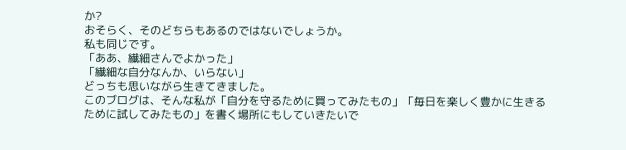か?
おそらく、そのどちらもあるのではないでしょうか。
私も同じです。
「ああ、繊細さんでよかった」
「繊細な自分なんか、いらない」
どっちも思いながら生きてきました。
このブログは、そんな私が「自分を守るために買ってみたもの」「毎日を楽しく豊かに生きるために試してみたもの」を書く場所にもしていきたいで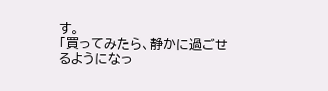す。
「買ってみたら、静かに過ごせるようになっ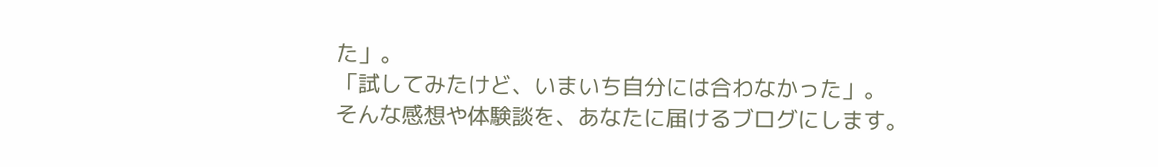た」。
「試してみたけど、いまいち自分には合わなかった」。
そんな感想や体験談を、あなたに届けるブログにします。